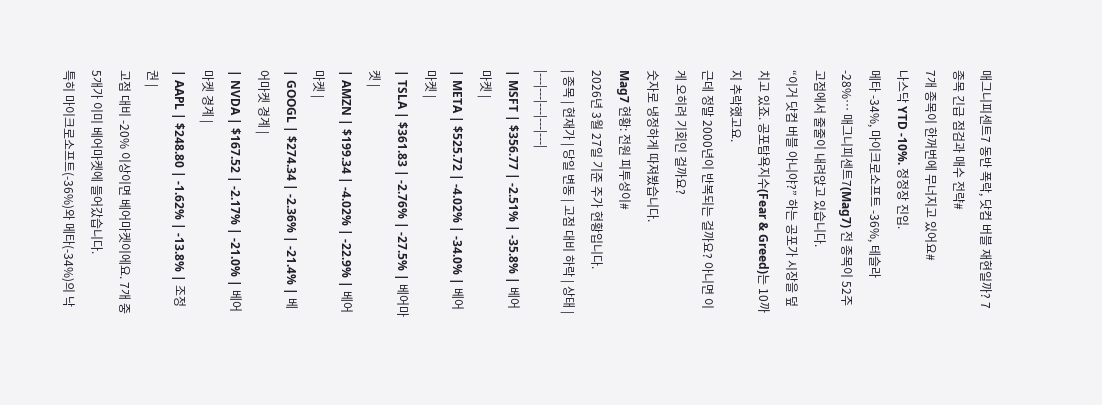매그니피센트7 동반 폭락, 닷컴 버블 재현일까? 7종목 긴급 점검과 매수 전략#
7개 종목이 한꺼번에 무너지고 있어요#
나스닥 YTD -10%. 정정장 진입.
메타 -34%, 마이크로소프트 -36%, 테슬라 -28%… 매그니피센트7(Mag7) 전 종목이 52주 고점에서 줄줄이 내려앉고 있습니다.
“이거 닷컴 버블 아니야?” 하는 공포가 시장을 덮치고 있죠. 공포탐욕지수(Fear & Greed)는 10까지 추락했고요.
근데 정말 2000년이 반복되는 걸까요? 아니면 이게 오히려 기회인 걸까요?
숫자로 냉정하게 따져봤습니다.
Mag7 현황: 전원 피투성이#
2026년 3월 27일 기준 주가 현황입니다.
| 종목 | 현재가 | 당일 변동 | 고점 대비 하락 | 상태 |
|---|---|---|---|---|
| MSFT | $356.77 | -2.51% | -35.8% | 베어마켓 |
| META | $525.72 | -4.02% | -34.0% | 베어마켓 |
| TSLA | $361.83 | -2.76% | -27.5% | 베어마켓 |
| AMZN | $199.34 | -4.02% | -22.9% | 베어마켓 |
| GOOGL | $274.34 | -2.36% | -21.4% | 베어마켓 경계 |
| NVDA | $167.52 | -2.17% | -21.0% | 베어마켓 경계 |
| AAPL | $248.80 | -1.62% | -13.8% | 조정권 |
고점 대비 -20% 이상이면 베어마켓이에요. 7개 중 5개가 이미 베어마켓에 들어갔습니다.
특히 마이크로소프트(-36%)와 메타(-34%)의 낙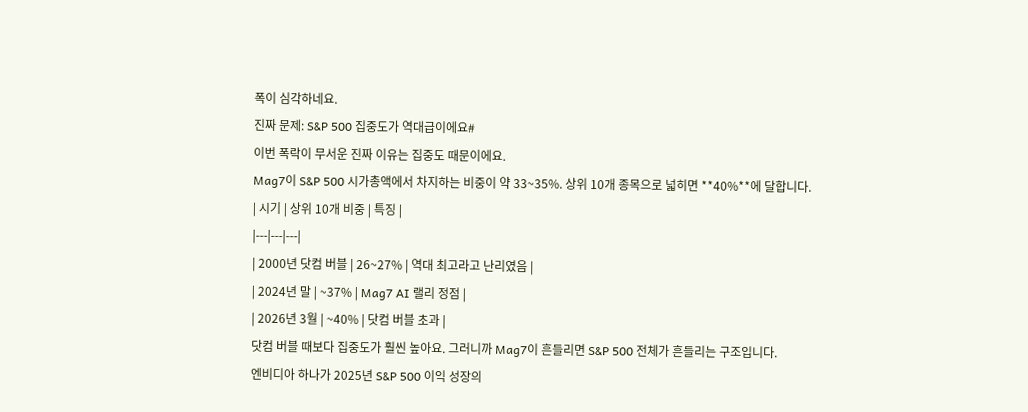폭이 심각하네요.
진짜 문제: S&P 500 집중도가 역대급이에요#
이번 폭락이 무서운 진짜 이유는 집중도 때문이에요.
Mag7이 S&P 500 시가총액에서 차지하는 비중이 약 33~35%. 상위 10개 종목으로 넓히면 **40%**에 달합니다.
| 시기 | 상위 10개 비중 | 특징 |
|---|---|---|
| 2000년 닷컴 버블 | 26~27% | 역대 최고라고 난리였음 |
| 2024년 말 | ~37% | Mag7 AI 랠리 정점 |
| 2026년 3월 | ~40% | 닷컴 버블 초과 |
닷컴 버블 때보다 집중도가 훨씬 높아요. 그러니까 Mag7이 흔들리면 S&P 500 전체가 흔들리는 구조입니다.
엔비디아 하나가 2025년 S&P 500 이익 성장의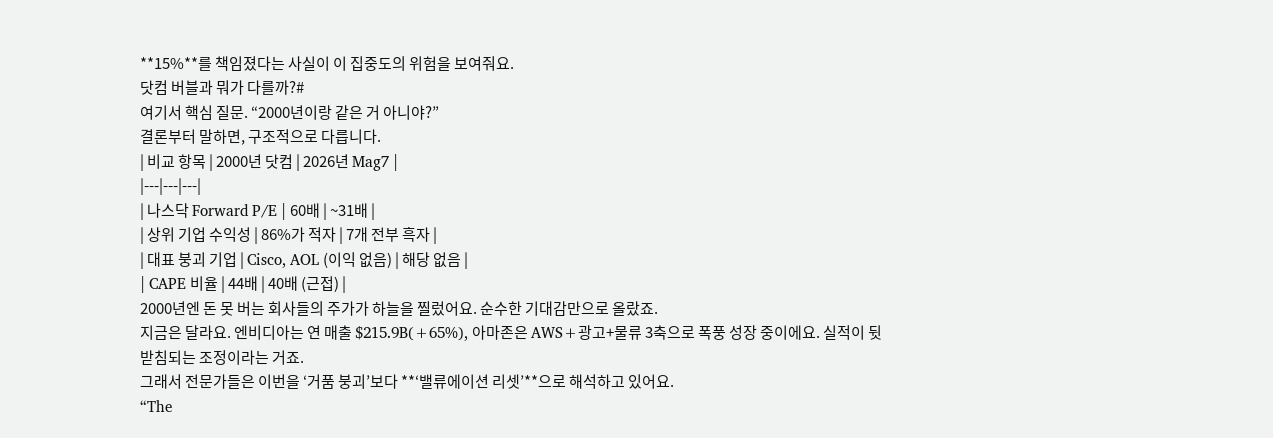**15%**를 책임졌다는 사실이 이 집중도의 위험을 보여줘요.
닷컴 버블과 뭐가 다를까?#
여기서 핵심 질문. “2000년이랑 같은 거 아니야?”
결론부터 말하면, 구조적으로 다릅니다.
| 비교 항목 | 2000년 닷컴 | 2026년 Mag7 |
|---|---|---|
| 나스닥 Forward P/E | 60배 | ~31배 |
| 상위 기업 수익성 | 86%가 적자 | 7개 전부 흑자 |
| 대표 붕괴 기업 | Cisco, AOL (이익 없음) | 해당 없음 |
| CAPE 비율 | 44배 | 40배 (근접) |
2000년엔 돈 못 버는 회사들의 주가가 하늘을 찔렀어요. 순수한 기대감만으로 올랐죠.
지금은 달라요. 엔비디아는 연 매출 $215.9B(+65%), 아마존은 AWS+광고+물류 3축으로 폭풍 성장 중이에요. 실적이 뒷받침되는 조정이라는 거죠.
그래서 전문가들은 이번을 ‘거품 붕괴’보다 **‘밸류에이션 리셋’**으로 해석하고 있어요.
“The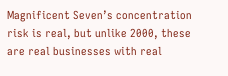Magnificent Seven’s concentration risk is real, but unlike 2000, these are real businesses with real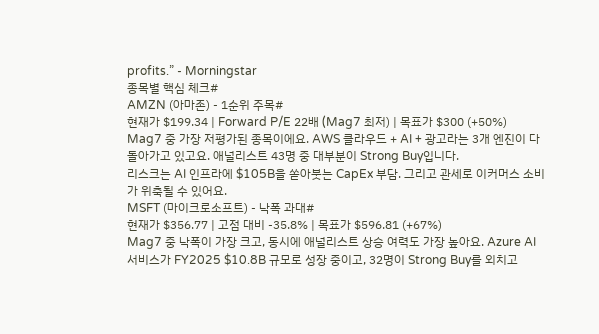profits.” - Morningstar
종목별 핵심 체크#
AMZN (아마존) - 1순위 주목#
현재가 $199.34 | Forward P/E 22배 (Mag7 최저) | 목표가 $300 (+50%)
Mag7 중 가장 저평가된 종목이에요. AWS 클라우드 + AI + 광고라는 3개 엔진이 다 돌아가고 있고요. 애널리스트 43명 중 대부분이 Strong Buy입니다.
리스크는 AI 인프라에 $105B을 쏟아붓는 CapEx 부담. 그리고 관세로 이커머스 소비가 위축될 수 있어요.
MSFT (마이크로소프트) - 낙폭 과대#
현재가 $356.77 | 고점 대비 -35.8% | 목표가 $596.81 (+67%)
Mag7 중 낙폭이 가장 크고, 동시에 애널리스트 상승 여력도 가장 높아요. Azure AI 서비스가 FY2025 $10.8B 규모로 성장 중이고, 32명이 Strong Buy를 외치고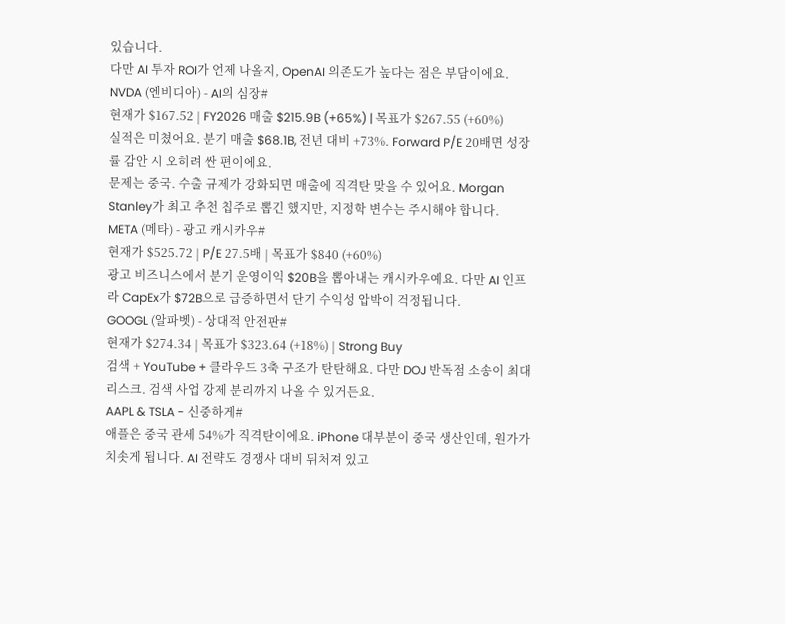있습니다.
다만 AI 투자 ROI가 언제 나올지, OpenAI 의존도가 높다는 점은 부담이에요.
NVDA (엔비디아) - AI의 심장#
현재가 $167.52 | FY2026 매출 $215.9B (+65%) | 목표가 $267.55 (+60%)
실적은 미쳤어요. 분기 매출 $68.1B, 전년 대비 +73%. Forward P/E 20배면 성장률 감안 시 오히려 싼 편이에요.
문제는 중국. 수출 규제가 강화되면 매출에 직격탄 맞을 수 있어요. Morgan Stanley가 최고 추천 칩주로 뽑긴 했지만, 지정학 변수는 주시해야 합니다.
META (메타) - 광고 캐시카우#
현재가 $525.72 | P/E 27.5배 | 목표가 $840 (+60%)
광고 비즈니스에서 분기 운영이익 $20B을 뽑아내는 캐시카우예요. 다만 AI 인프라 CapEx가 $72B으로 급증하면서 단기 수익성 압박이 걱정됩니다.
GOOGL (알파벳) - 상대적 안전판#
현재가 $274.34 | 목표가 $323.64 (+18%) | Strong Buy
검색 + YouTube + 클라우드 3축 구조가 탄탄해요. 다만 DOJ 반독점 소송이 최대 리스크. 검색 사업 강제 분리까지 나올 수 있거든요.
AAPL & TSLA - 신중하게#
애플은 중국 관세 54%가 직격탄이에요. iPhone 대부분이 중국 생산인데, 원가가 치솟게 됩니다. AI 전략도 경쟁사 대비 뒤처져 있고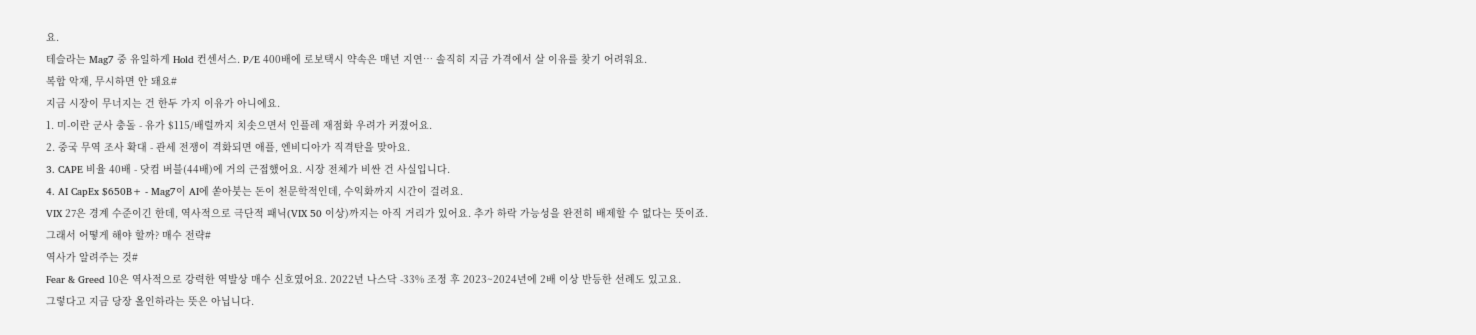요.
테슬라는 Mag7 중 유일하게 Hold 컨센서스. P/E 400배에 로보택시 약속은 매년 지연… 솔직히 지금 가격에서 살 이유를 찾기 어려워요.
복합 악재, 무시하면 안 돼요#
지금 시장이 무너지는 건 한두 가지 이유가 아니에요.
1. 미-이란 군사 충돌 - 유가 $115/배럴까지 치솟으면서 인플레 재점화 우려가 커졌어요.
2. 중국 무역 조사 확대 - 관세 전쟁이 격화되면 애플, 엔비디아가 직격탄을 맞아요.
3. CAPE 비율 40배 - 닷컴 버블(44배)에 거의 근접했어요. 시장 전체가 비싼 건 사실입니다.
4. AI CapEx $650B+ - Mag7이 AI에 쏟아붓는 돈이 천문학적인데, 수익화까지 시간이 걸려요.
VIX 27은 경계 수준이긴 한데, 역사적으로 극단적 패닉(VIX 50 이상)까지는 아직 거리가 있어요. 추가 하락 가능성을 완전히 배제할 수 없다는 뜻이죠.
그래서 어떻게 해야 할까? 매수 전략#
역사가 알려주는 것#
Fear & Greed 10은 역사적으로 강력한 역발상 매수 신호였어요. 2022년 나스닥 -33% 조정 후 2023~2024년에 2배 이상 반등한 선례도 있고요.
그렇다고 지금 당장 올인하라는 뜻은 아닙니다.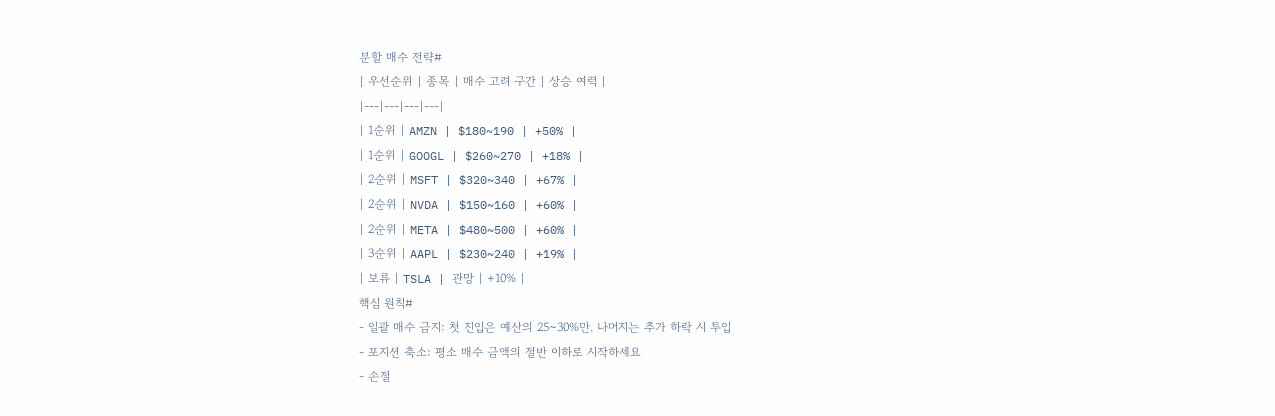분할 매수 전략#
| 우선순위 | 종목 | 매수 고려 구간 | 상승 여력 |
|---|---|---|---|
| 1순위 | AMZN | $180~190 | +50% |
| 1순위 | GOOGL | $260~270 | +18% |
| 2순위 | MSFT | $320~340 | +67% |
| 2순위 | NVDA | $150~160 | +60% |
| 2순위 | META | $480~500 | +60% |
| 3순위 | AAPL | $230~240 | +19% |
| 보류 | TSLA | 관망 | +10% |
핵심 원칙#
- 일괄 매수 금지: 첫 진입은 예산의 25~30%만. 나머지는 추가 하락 시 투입
- 포지션 축소: 평소 매수 금액의 절반 이하로 시작하세요
- 손절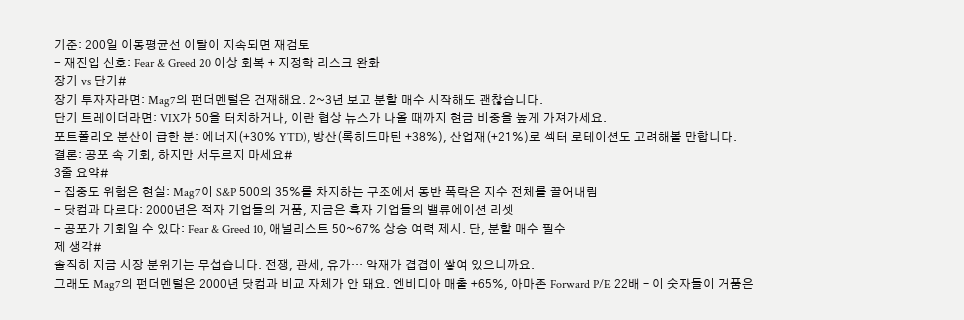기준: 200일 이동평균선 이탈이 지속되면 재검토
- 재진입 신호: Fear & Greed 20 이상 회복 + 지정학 리스크 완화
장기 vs 단기#
장기 투자자라면: Mag7의 펀더멘털은 건재해요. 2~3년 보고 분할 매수 시작해도 괜찮습니다.
단기 트레이더라면: VIX가 50을 터치하거나, 이란 협상 뉴스가 나올 때까지 현금 비중을 높게 가져가세요.
포트폴리오 분산이 급한 분: 에너지(+30% YTD), 방산(록히드마틴 +38%), 산업재(+21%)로 섹터 로테이션도 고려해볼 만합니다.
결론: 공포 속 기회, 하지만 서두르지 마세요#
3줄 요약#
- 집중도 위험은 현실: Mag7이 S&P 500의 35%를 차지하는 구조에서 동반 폭락은 지수 전체를 끌어내림
- 닷컴과 다르다: 2000년은 적자 기업들의 거품, 지금은 흑자 기업들의 밸류에이션 리셋
- 공포가 기회일 수 있다: Fear & Greed 10, 애널리스트 50~67% 상승 여력 제시. 단, 분할 매수 필수
제 생각#
솔직히 지금 시장 분위기는 무섭습니다. 전쟁, 관세, 유가… 악재가 겹겹이 쌓여 있으니까요.
그래도 Mag7의 펀더멘털은 2000년 닷컴과 비교 자체가 안 돼요. 엔비디아 매출 +65%, 아마존 Forward P/E 22배 – 이 숫자들이 거품은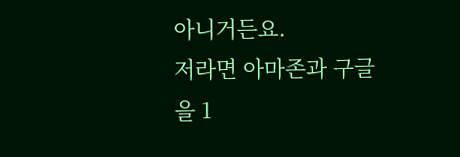아니거든요.
저라면 아마존과 구글을 1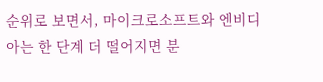순위로 보면서, 마이크로소프트와 엔비디아는 한 단계 더 떨어지면 분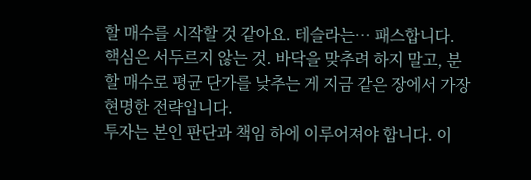할 매수를 시작할 것 같아요. 테슬라는… 패스합니다.
핵심은 서두르지 않는 것. 바닥을 맞추려 하지 말고, 분할 매수로 평균 단가를 낮추는 게 지금 같은 장에서 가장 현명한 전략입니다.
투자는 본인 판단과 책임 하에 이루어져야 합니다. 이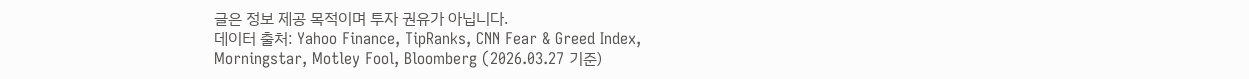글은 정보 제공 목적이며 투자 권유가 아닙니다.
데이터 출처: Yahoo Finance, TipRanks, CNN Fear & Greed Index, Morningstar, Motley Fool, Bloomberg (2026.03.27 기준)